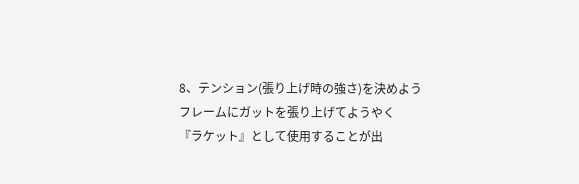8、テンション(張り上げ時の強さ)を決めよう
フレームにガットを張り上げてようやく
『ラケット』として使用することが出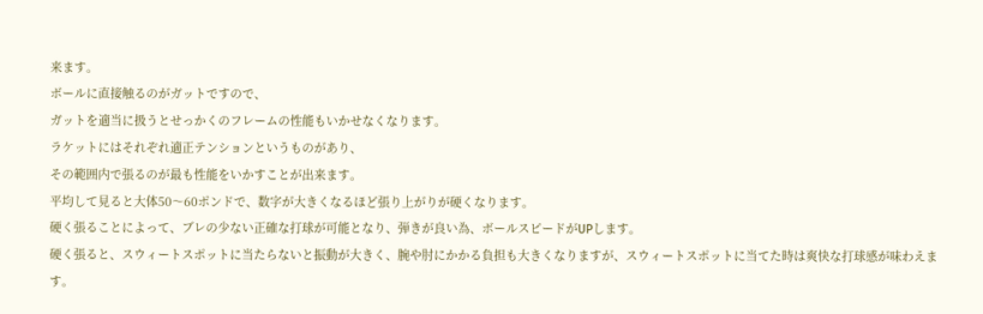来ます。
ボールに直接触るのがガットですので、
ガットを適当に扱うとせっかくのフレームの性能もいかせなくなります。
ラケットにはそれぞれ適正テンションというものがあり、
その範囲内で張るのが最も性能をいかすことが出来ます。
平均して見ると大体50〜60ポンドで、数字が大きくなるほど張り上がりが硬くなります。
硬く張ることによって、ブレの少ない正確な打球が可能となり、弾きが良い為、ボールスピードがUPします。
硬く張ると、スウィートスポットに当たらないと振動が大きく、腕や肘にかかる負担も大きくなりますが、スウィートスポットに当てた時は爽快な打球感が味わえます。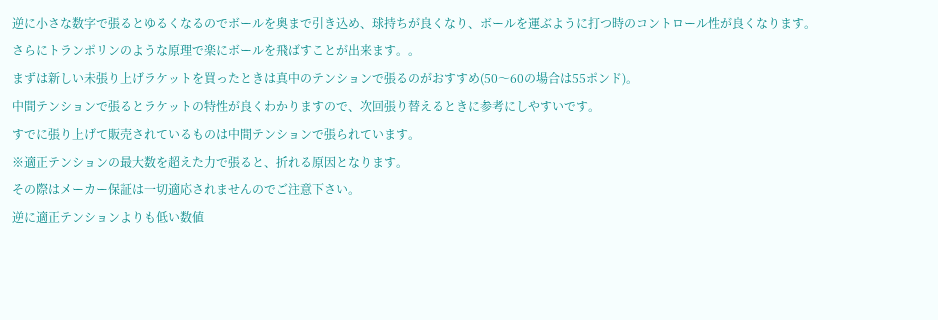逆に小さな数字で張るとゆるくなるのでボールを奥まで引き込め、球持ちが良くなり、ボールを運ぶように打つ時のコントロール性が良くなります。
さらにトランポリンのような原理で楽にボールを飛ばすことが出来ます。。
まずは新しい未張り上げラケットを買ったときは真中のテンションで張るのがおすすめ(50〜60の場合は55ポンド)。
中間テンションで張るとラケットの特性が良くわかりますので、次回張り替えるときに参考にしやすいです。
すでに張り上げて販売されているものは中間テンションで張られています。
※適正テンションの最大数を超えた力で張ると、折れる原因となります。
その際はメーカー保証は一切適応されませんのでご注意下さい。
逆に適正テンションよりも低い数値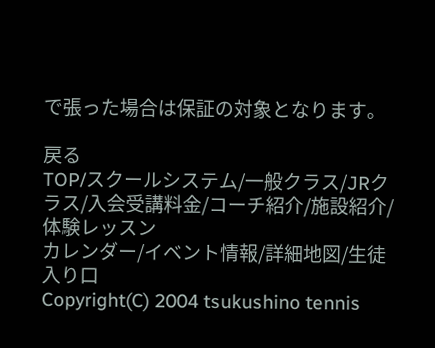で張った場合は保証の対象となります。

戻る
TOP/スクールシステム/一般クラス/JRクラス/入会受講料金/コーチ紹介/施設紹介/体験レッスン
カレンダー/イベント情報/詳細地図/生徒入り口
Copyright(C) 2004 tsukushino tennis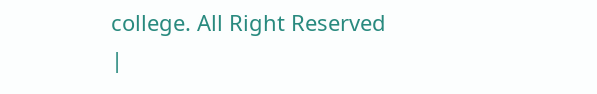college. All Right Reserved
|